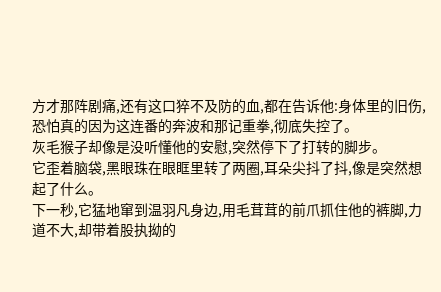方才那阵剧痛,还有这口猝不及防的血,都在告诉他:身体里的旧伤,恐怕真的因为这连番的奔波和那记重拳,彻底失控了。
灰毛猴子却像是没听懂他的安慰,突然停下了打转的脚步。
它歪着脑袋,黑眼珠在眼眶里转了两圈,耳朵尖抖了抖,像是突然想起了什么。
下一秒,它猛地窜到温羽凡身边,用毛茸茸的前爪抓住他的裤脚,力道不大,却带着股执拗的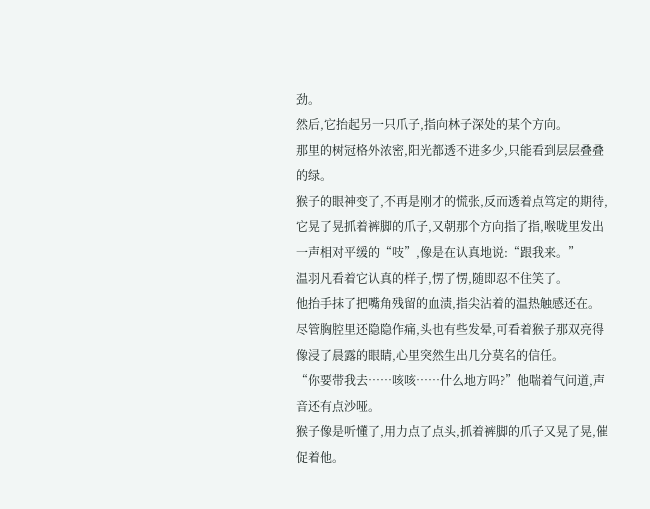劲。
然后,它抬起另一只爪子,指向林子深处的某个方向。
那里的树冠格外浓密,阳光都透不进多少,只能看到层层叠叠的绿。
猴子的眼神变了,不再是刚才的慌张,反而透着点笃定的期待,它晃了晃抓着裤脚的爪子,又朝那个方向指了指,喉咙里发出一声相对平缓的“吱”,像是在认真地说:“跟我来。”
温羽凡看着它认真的样子,愣了愣,随即忍不住笑了。
他抬手抹了把嘴角残留的血渍,指尖沾着的温热触感还在。
尽管胸腔里还隐隐作痛,头也有些发晕,可看着猴子那双亮得像浸了晨露的眼睛,心里突然生出几分莫名的信任。
“你要带我去……咳咳……什么地方吗?”他喘着气问道,声音还有点沙哑。
猴子像是听懂了,用力点了点头,抓着裤脚的爪子又晃了晃,催促着他。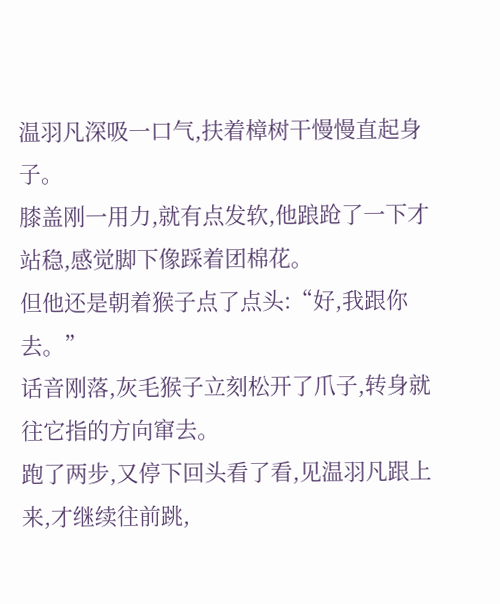温羽凡深吸一口气,扶着樟树干慢慢直起身子。
膝盖刚一用力,就有点发软,他踉跄了一下才站稳,感觉脚下像踩着团棉花。
但他还是朝着猴子点了点头:“好,我跟你去。”
话音刚落,灰毛猴子立刻松开了爪子,转身就往它指的方向窜去。
跑了两步,又停下回头看了看,见温羽凡跟上来,才继续往前跳,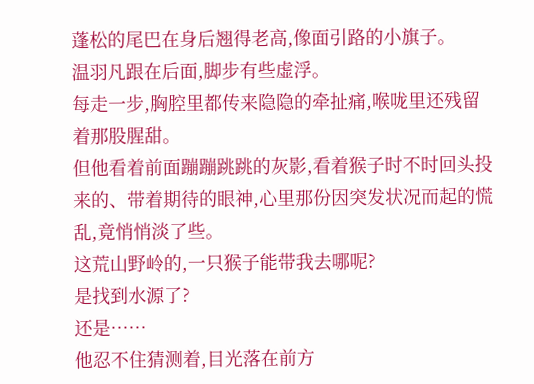蓬松的尾巴在身后翘得老高,像面引路的小旗子。
温羽凡跟在后面,脚步有些虚浮。
每走一步,胸腔里都传来隐隐的牵扯痛,喉咙里还残留着那股腥甜。
但他看着前面蹦蹦跳跳的灰影,看着猴子时不时回头投来的、带着期待的眼神,心里那份因突发状况而起的慌乱,竟悄悄淡了些。
这荒山野岭的,一只猴子能带我去哪呢?
是找到水源了?
还是……
他忍不住猜测着,目光落在前方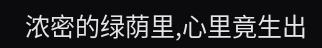浓密的绿荫里,心里竟生出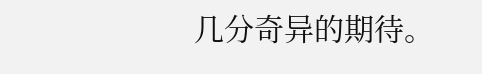几分奇异的期待。